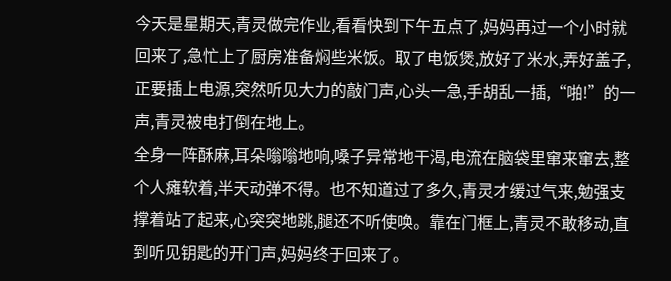今天是星期天,青灵做完作业,看看快到下午五点了,妈妈再过一个小时就回来了,急忙上了厨房准备焖些米饭。取了电饭煲,放好了米水,弄好盖子,正要插上电源,突然听见大力的敲门声,心头一急,手胡乱一插,“啪!”的一声,青灵被电打倒在地上。
全身一阵酥麻,耳朵嗡嗡地响,嗓子异常地干渴,电流在脑袋里窜来窜去,整个人瘫软着,半天动弹不得。也不知道过了多久,青灵才缓过气来,勉强支撑着站了起来,心突突地跳,腿还不听使唤。靠在门框上,青灵不敢移动,直到听见钥匙的开门声,妈妈终于回来了。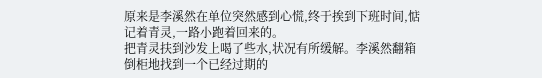原来是李溪然在单位突然感到心慌,终于挨到下班时间,惦记着青灵,一路小跑着回来的。
把青灵扶到沙发上喝了些水,状况有所缓解。李溪然翻箱倒柜地找到一个已经过期的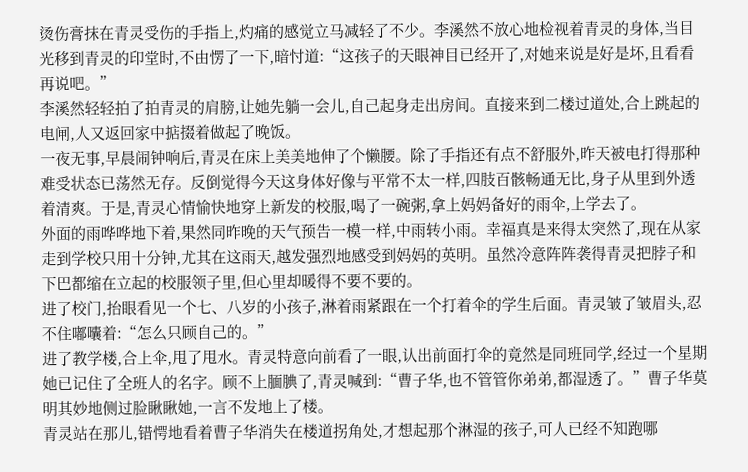烫伤膏抹在青灵受伤的手指上,灼痛的感觉立马减轻了不少。李溪然不放心地检视着青灵的身体,当目光移到青灵的印堂时,不由愣了一下,暗忖道:“这孩子的天眼神目已经开了,对她来说是好是坏,且看看再说吧。”
李溪然轻轻拍了拍青灵的肩膀,让她先躺一会儿,自己起身走出房间。直接来到二楼过道处,合上跳起的电闸,人又返回家中掂掇着做起了晚饭。
一夜无事,早晨闹钟响后,青灵在床上美美地伸了个懒腰。除了手指还有点不舒服外,昨天被电打得那种难受状态已荡然无存。反倒觉得今天这身体好像与平常不太一样,四肢百骸畅通无比,身子从里到外透着清爽。于是,青灵心情愉快地穿上新发的校服,喝了一碗粥,拿上妈妈备好的雨伞,上学去了。
外面的雨哗哗地下着,果然同昨晚的天气预告一模一样,中雨转小雨。幸福真是来得太突然了,现在从家走到学校只用十分钟,尤其在这雨天,越发强烈地感受到妈妈的英明。虽然冷意阵阵袭得青灵把脖子和下巴都缩在立起的校服领子里,但心里却暖得不要不要的。
进了校门,抬眼看见一个七、八岁的小孩子,淋着雨紧跟在一个打着伞的学生后面。青灵皱了皱眉头,忍不住嘟囔着:“怎么只顾自己的。”
进了教学楼,合上伞,甩了甩水。青灵特意向前看了一眼,认出前面打伞的竟然是同班同学,经过一个星期她已记住了全班人的名字。顾不上腼腆了,青灵喊到:“曹子华,也不管管你弟弟,都湿透了。”曹子华莫明其妙地侧过脸瞅瞅她,一言不发地上了楼。
青灵站在那儿,错愕地看着曹子华消失在楼道拐角处,才想起那个淋湿的孩子,可人已经不知跑哪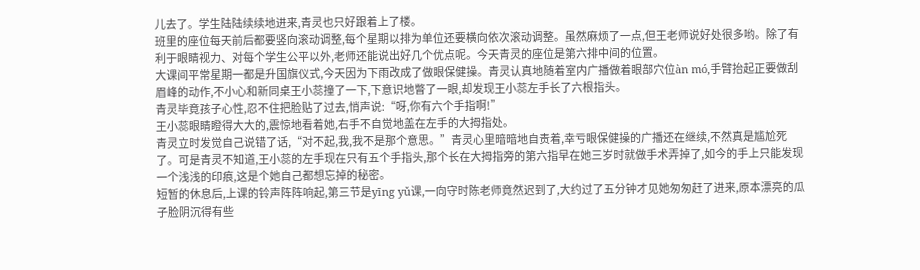儿去了。学生陆陆续续地进来,青灵也只好跟着上了楼。
班里的座位每天前后都要竖向滚动调整,每个星期以排为单位还要横向依次滚动调整。虽然麻烦了一点,但王老师说好处很多哟。除了有利于眼睛视力、对每个学生公平以外,老师还能说出好几个优点呢。今天青灵的座位是第六排中间的位置。
大课间平常星期一都是升国旗仪式,今天因为下雨改成了做眼保健操。青灵认真地随着室内广播做着眼部穴位àn mó,手臂抬起正要做刮眉峰的动作,不小心和新同桌王小蕊撞了一下,下意识地瞥了一眼,却发现王小蕊左手长了六根指头。
青灵毕竟孩子心性,忍不住把脸贴了过去,悄声说:“呀,你有六个手指啊!”
王小蕊眼睛瞪得大大的,震惊地看着她,右手不自觉地盖在左手的大拇指处。
青灵立时发觉自己说错了话,“对不起,我,我不是那个意思。”青灵心里暗暗地自责着,幸亏眼保健操的广播还在继续,不然真是尴尬死了。可是青灵不知道,王小蕊的左手现在只有五个手指头,那个长在大拇指旁的第六指早在她三岁时就做手术弄掉了,如今的手上只能发现一个浅浅的印痕,这是个她自己都想忘掉的秘密。
短暂的休息后,上课的铃声阵阵响起,第三节是yīng yǔ课,一向守时陈老师竟然迟到了,大约过了五分钟才见她匆匆赶了进来,原本漂亮的瓜子脸阴沉得有些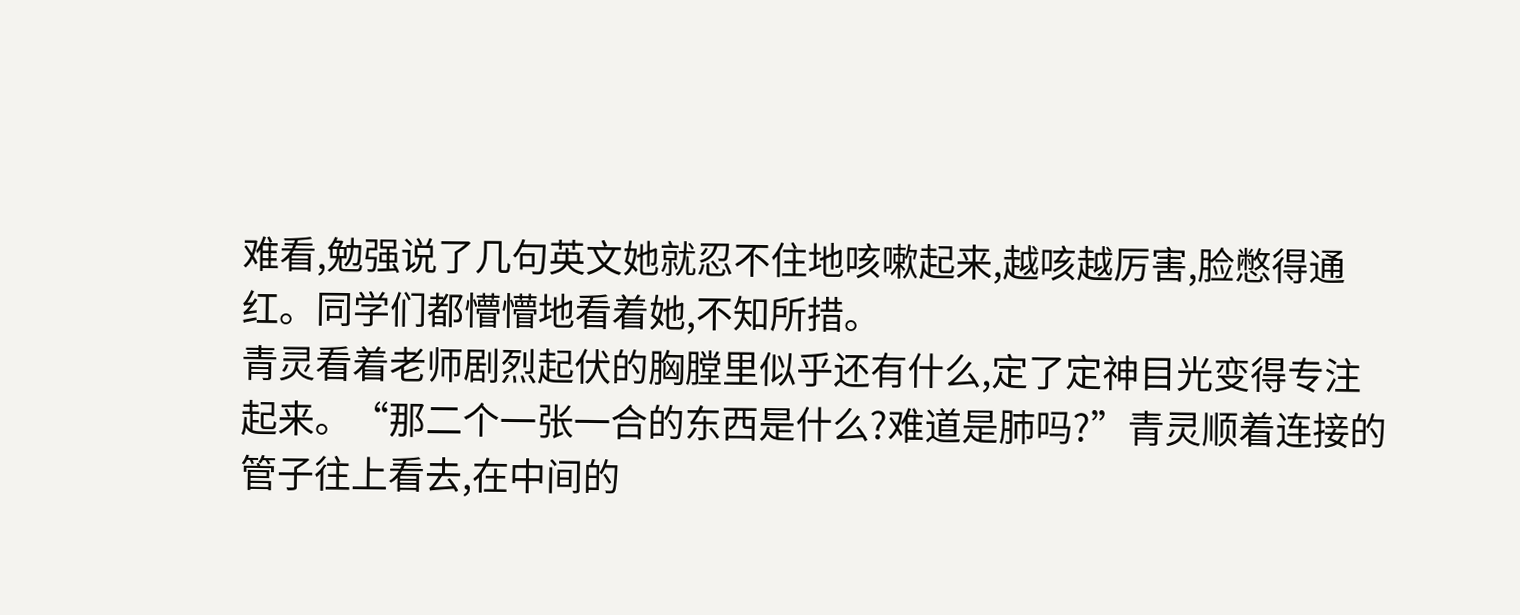难看,勉强说了几句英文她就忍不住地咳嗽起来,越咳越厉害,脸憋得通红。同学们都懵懵地看着她,不知所措。
青灵看着老师剧烈起伏的胸膛里似乎还有什么,定了定神目光变得专注起来。“那二个一张一合的东西是什么?难道是肺吗?”青灵顺着连接的管子往上看去,在中间的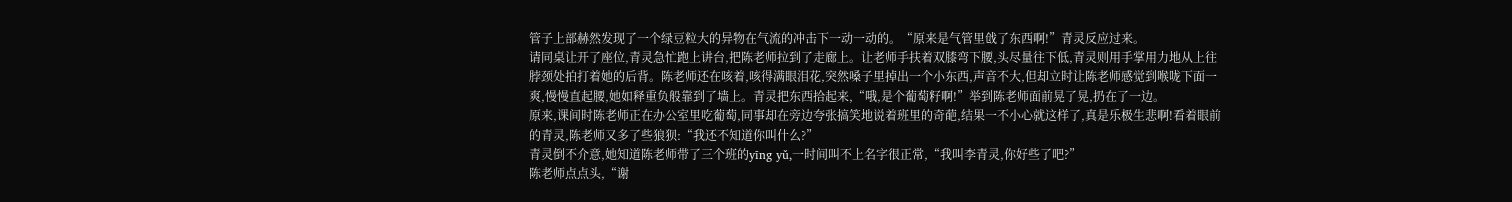管子上部赫然发现了一个绿豆粒大的异物在气流的冲击下一动一动的。“原来是气管里戗了东西啊!”青灵反应过来。
请同桌让开了座位,青灵急忙跑上讲台,把陈老师拉到了走廊上。让老师手扶着双膝弯下腰,头尽量往下低,青灵则用手掌用力地从上往脖颈处拍打着她的后背。陈老师还在咳着,咳得满眼泪花,突然嗓子里掉出一个小东西,声音不大,但却立时让陈老师感觉到喉咙下面一爽,慢慢直起腰,她如释重负般靠到了墙上。青灵把东西拾起来,“哦,是个葡萄籽啊!”举到陈老师面前晃了晃,扔在了一边。
原来,课间时陈老师正在办公室里吃葡萄,同事却在旁边夸张搞笑地说着班里的奇葩,结果一不小心就这样了,真是乐极生悲啊!看着眼前的青灵,陈老师又多了些狼狈:“我还不知道你叫什么?”
青灵倒不介意,她知道陈老师带了三个班的yīng yǔ,一时间叫不上名字很正常,“我叫李青灵,你好些了吧?”
陈老师点点头,“谢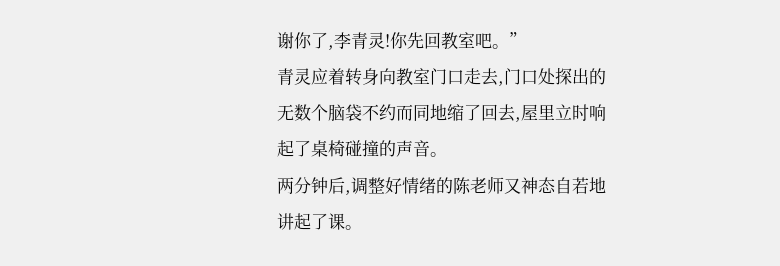谢你了,李青灵!你先回教室吧。”
青灵应着转身向教室门口走去,门口处探出的无数个脑袋不约而同地缩了回去,屋里立时响起了桌椅碰撞的声音。
两分钟后,调整好情绪的陈老师又神态自若地讲起了课。